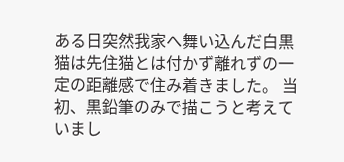ある日突然我家へ舞い込んだ白黒猫は先住猫とは付かず離れずの一定の距離感で住み着きました。 当初、黒鉛筆のみで描こうと考えていまし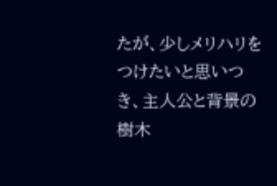たが、少しメリハリをつけたいと思いつき、主人公と背景の樹木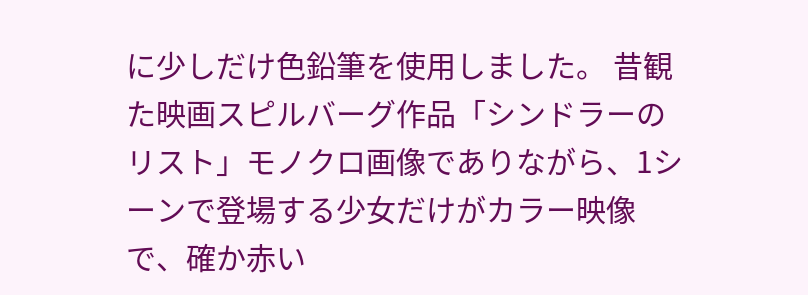に少しだけ色鉛筆を使用しました。 昔観た映画スピルバーグ作品「シンドラーのリスト」モノクロ画像でありながら、1シーンで登場する少女だけがカラー映像で、確か赤い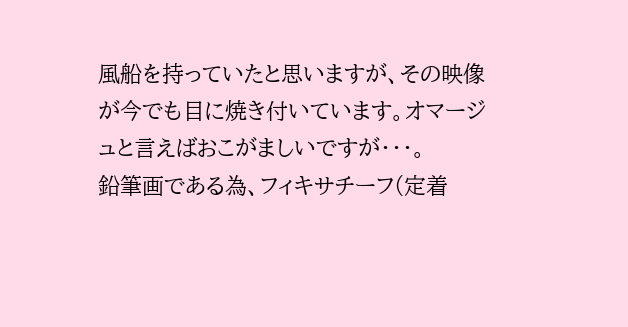風船を持っていたと思いますが、その映像が今でも目に焼き付いています。オマージュと言えばおこがましいですが・・・。
鉛筆画である為、フィキサチーフ(定着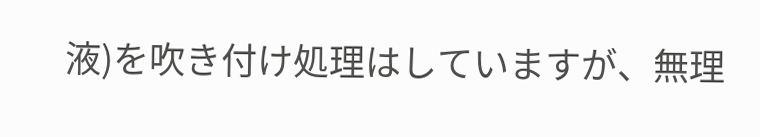液)を吹き付け処理はしていますが、無理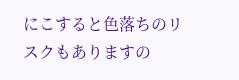にこすると色落ちのリスクもありますの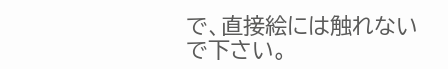で、直接絵には触れないで下さい。